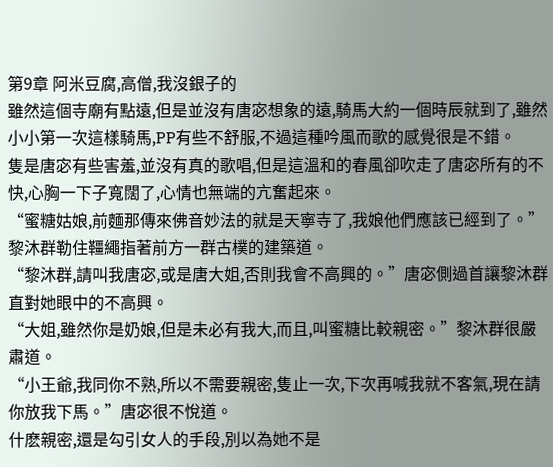第9章 阿米豆腐,高僧,我沒銀子的
雖然這個寺廟有點遠,但是並沒有唐宓想象的遠,騎馬大約一個時辰就到了,雖然小小第一次這樣騎馬,PP有些不舒服,不過這種吟風而歌的感覺很是不錯。
隻是唐宓有些害羞,並沒有真的歌唱,但是這溫和的春風卻吹走了唐宓所有的不快,心胸一下子寬闊了,心情也無端的亢奮起來。
“蜜糖姑娘,前麵那傳來佛音妙法的就是天寧寺了,我娘他們應該已經到了。”黎沐群勒住韁繩指著前方一群古樸的建築道。
“黎沐群,請叫我唐宓,或是唐大姐,否則我會不高興的。”唐宓側過首讓黎沐群直對她眼中的不高興。
“大姐,雖然你是奶娘,但是未必有我大,而且,叫蜜糖比較親密。”黎沐群很嚴肅道。
“小王爺,我同你不熟,所以不需要親密,隻止一次,下次再喊我就不客氣,現在請你放我下馬。”唐宓很不悅道。
什麽親密,還是勾引女人的手段,別以為她不是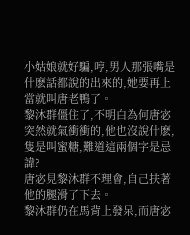小姑娘就好騙,哼,男人那張嘴是什麽話都說的出來的,她要再上當就叫唐老鴨了。
黎沐群僵住了,不明白為何唐宓突然就氣衝衝的,他也沒說什麽,隻是叫蜜糖,難道這兩個字是忌諱?
唐宓見黎沐群不理會,自己扶著他的腿滑了下去。
黎沐群仍在馬背上發呆,而唐宓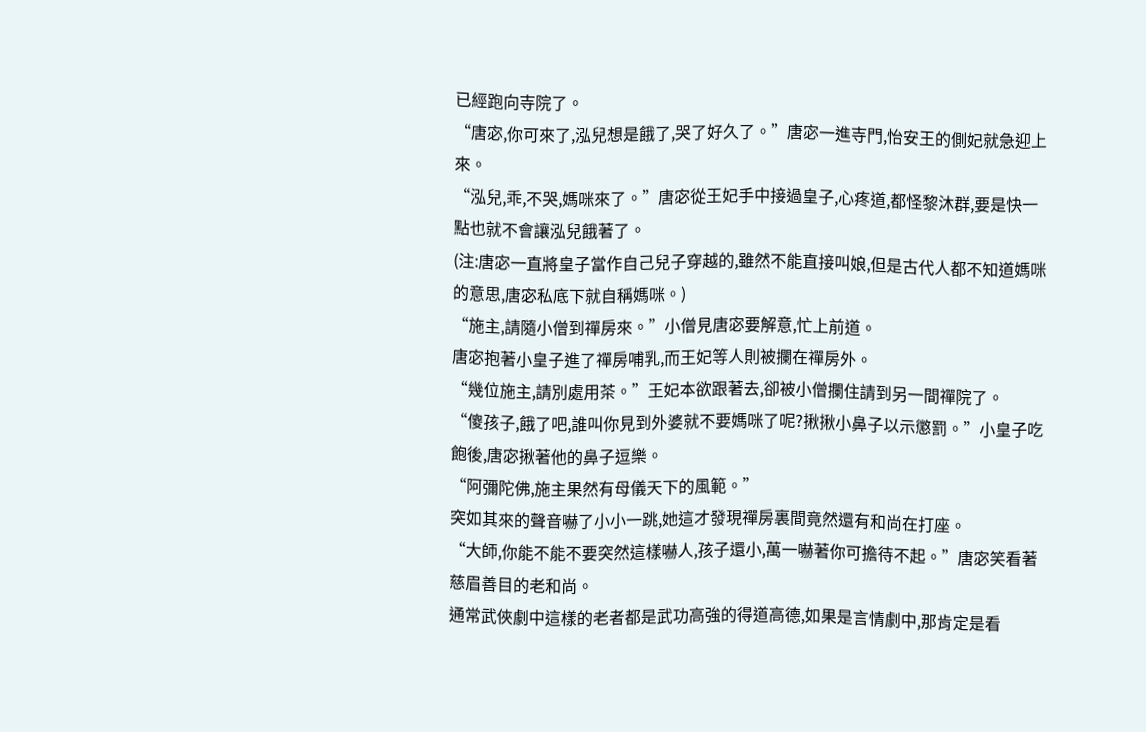已經跑向寺院了。
“唐宓,你可來了,泓兒想是餓了,哭了好久了。”唐宓一進寺門,怡安王的側妃就急迎上來。
“泓兒,乖,不哭,媽咪來了。”唐宓從王妃手中接過皇子,心疼道,都怪黎沐群,要是快一點也就不會讓泓兒餓著了。
(注:唐宓一直將皇子當作自己兒子穿越的,雖然不能直接叫娘,但是古代人都不知道媽咪的意思,唐宓私底下就自稱媽咪。)
“施主,請隨小僧到禪房來。”小僧見唐宓要解意,忙上前道。
唐宓抱著小皇子進了禪房哺乳,而王妃等人則被攔在禪房外。
“幾位施主,請別處用茶。”王妃本欲跟著去,卻被小僧攔住請到另一間禪院了。
“傻孩子,餓了吧,誰叫你見到外婆就不要媽咪了呢?揪揪小鼻子以示懲罰。”小皇子吃飽後,唐宓揪著他的鼻子逗樂。
“阿彌陀佛,施主果然有母儀天下的風範。”
突如其來的聲音嚇了小小一跳,她這才發現禪房裏間竟然還有和尚在打座。
“大師,你能不能不要突然這樣嚇人,孩子還小,萬一嚇著你可擔待不起。”唐宓笑看著慈眉善目的老和尚。
通常武俠劇中這樣的老者都是武功高強的得道高德,如果是言情劇中,那肯定是看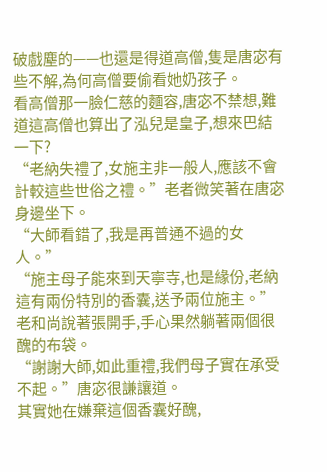破戲塵的——也還是得道高僧,隻是唐宓有些不解,為何高僧要偷看她奶孩子。
看高僧那一臉仁慈的麵容,唐宓不禁想,難道這高僧也算出了泓兒是皇子,想來巴結一下?
“老納失禮了,女施主非一般人,應該不會計較這些世俗之禮。”老者微笑著在唐宓身邊坐下。
“大師看錯了,我是再普通不過的女人。”
“施主母子能來到天寧寺,也是緣份,老納這有兩份特別的香囊,送予兩位施主。”老和尚說著張開手,手心果然躺著兩個很醜的布袋。
“謝謝大師,如此重禮,我們母子實在承受不起。”唐宓很謙讓道。
其實她在嫌棄這個香囊好醜,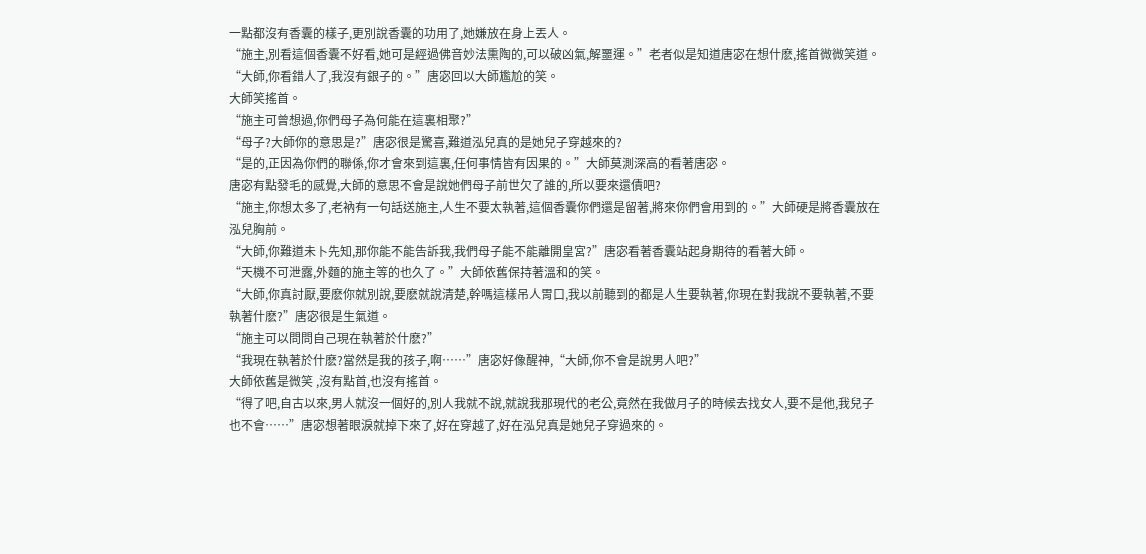一點都沒有香囊的樣子,更別說香囊的功用了,她嫌放在身上丟人。
“施主,別看這個香囊不好看,她可是經過佛音妙法熏陶的,可以破凶氣,解噩運。”老者似是知道唐宓在想什麽,搖首微微笑道。
“大師,你看錯人了,我沒有銀子的。”唐宓回以大師尷尬的笑。
大師笑搖首。
“施主可曾想過,你們母子為何能在這裏相聚?”
“母子?大師你的意思是?”唐宓很是驚喜,難道泓兒真的是她兒子穿越來的?
“是的,正因為你們的聯係,你才會來到這裏,任何事情皆有因果的。”大師莫測深高的看著唐宓。
唐宓有點發毛的感覺,大師的意思不會是說她們母子前世欠了誰的,所以要來還債吧?
“施主,你想太多了,老衲有一句話送施主,人生不要太執著,這個香囊你們還是留著,將來你們會用到的。”大師硬是將香囊放在泓兒胸前。
“大師,你難道未卜先知,那你能不能告訴我,我們母子能不能離開皇宮?”唐宓看著香囊站起身期待的看著大師。
“天機不可泄露,外麵的施主等的也久了。”大師依舊保持著溫和的笑。
“大師,你真討厭,要麽你就別說,要麽就說清楚,幹嗎這樣吊人胃口,我以前聽到的都是人生要執著,你現在對我說不要執著,不要執著什麽?”唐宓很是生氣道。
“施主可以問問自己現在執著於什麽?”
“我現在執著於什麽?當然是我的孩子,啊……”唐宓好像醒神,“大師,你不會是說男人吧?”
大師依舊是微笑 ,沒有點首,也沒有搖首。
“得了吧,自古以來,男人就沒一個好的,別人我就不說,就說我那現代的老公,竟然在我做月子的時候去找女人,要不是他,我兒子也不會……”唐宓想著眼淚就掉下來了,好在穿越了,好在泓兒真是她兒子穿過來的。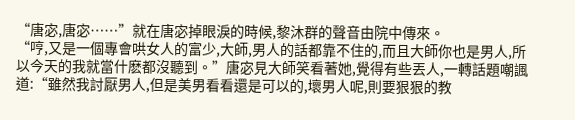“唐宓,唐宓……”就在唐宓掉眼淚的時候,黎沐群的聲音由院中傳來。
“哼,又是一個專會哄女人的富少,大師,男人的話都靠不住的,而且大師你也是男人,所以今天的我就當什麽都沒聽到。”唐宓見大師笑看著她,覺得有些丟人,一轉話題嘲諷道:“雖然我討厭男人,但是美男看看還是可以的,壞男人呢,則要狠狠的教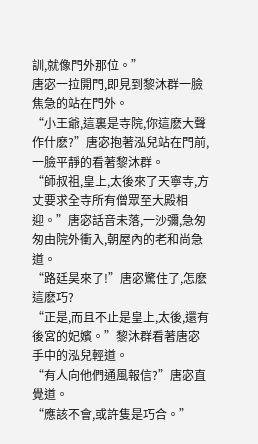訓,就像門外那位。”
唐宓一拉開門,即見到黎沐群一臉焦急的站在門外。
“小王爺,這裏是寺院,你這麽大聲作什麽?”唐宓抱著泓兒站在門前,一臉平靜的看著黎沐群。
“師叔祖,皇上,太後來了天寧寺,方丈要求全寺所有僧眾至大殿相迎。”唐宓話音未落,一沙彌,急匆匆由院外衝入,朝屋內的老和尚急道。
“路廷昊來了!”唐宓驚住了,怎麽這麽巧?
“正是,而且不止是皇上,太後,還有後宮的妃嬪。”黎沐群看著唐宓手中的泓兒輕道。
“有人向他們通風報信?”唐宓直覺道。
“應該不會,或許隻是巧合。”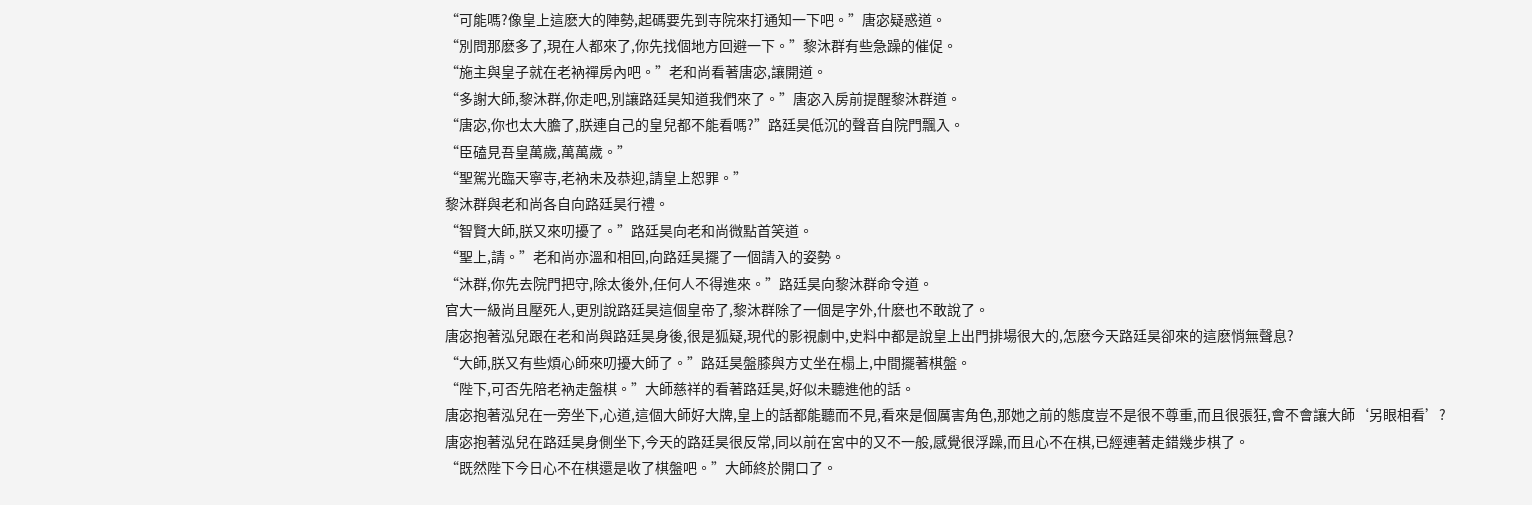“可能嗎?像皇上這麽大的陣勢,起碼要先到寺院來打通知一下吧。”唐宓疑惑道。
“別問那麽多了,現在人都來了,你先找個地方回避一下。”黎沐群有些急躁的催促。
“施主與皇子就在老衲禪房內吧。”老和尚看著唐宓,讓開道。
“多謝大師,黎沐群,你走吧,別讓路廷昊知道我們來了。”唐宓入房前提醒黎沐群道。
“唐宓,你也太大膽了,朕連自己的皇兒都不能看嗎?”路廷昊低沉的聲音自院門飄入。
“臣磕見吾皇萬歲,萬萬歲。”
“聖駕光臨天寧寺,老衲未及恭迎,請皇上恕罪。”
黎沐群與老和尚各自向路廷昊行禮。
“智賢大師,朕又來叨擾了。”路廷昊向老和尚微點首笑道。
“聖上,請。”老和尚亦溫和相回,向路廷昊擺了一個請入的姿勢。
“沐群,你先去院門把守,除太後外,任何人不得進來。”路廷昊向黎沐群命令道。
官大一級尚且壓死人,更別說路廷昊這個皇帝了,黎沐群除了一個是字外,什麽也不敢說了。
唐宓抱著泓兒跟在老和尚與路廷昊身後,很是狐疑,現代的影視劇中,史料中都是說皇上出門排場很大的,怎麽今天路廷昊卻來的這麽悄無聲息?
“大師,朕又有些煩心師來叨擾大師了。”路廷昊盤膝與方丈坐在榻上,中間擺著棋盤。
“陛下,可否先陪老衲走盤棋。”大師慈祥的看著路廷昊,好似未聽進他的話。
唐宓抱著泓兒在一旁坐下,心道,這個大師好大牌,皇上的話都能聽而不見,看來是個厲害角色,那她之前的態度豈不是很不尊重,而且很張狂,會不會讓大師‘另眼相看’?
唐宓抱著泓兒在路廷昊身側坐下,今天的路廷昊很反常,同以前在宮中的又不一般,感覺很浮躁,而且心不在棋,已經連著走錯幾步棋了。
“既然陛下今日心不在棋還是收了棋盤吧。”大師終於開口了。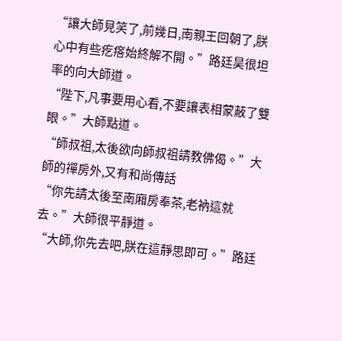“讓大師見笑了,前幾日,南親王回朝了,朕心中有些疙瘩始終解不開。”路廷昊很坦率的向大師道。
“陛下,凡事要用心看,不要讓表相蒙蔽了雙眼。”大師點道。
“師叔祖,太後欲向師叔祖請教佛偈。”大師的禪房外,又有和尚傳話
“你先請太後至南廂房奉茶,老衲這就去。”大師很平靜道。
“大師,你先去吧,朕在這靜思即可。”路廷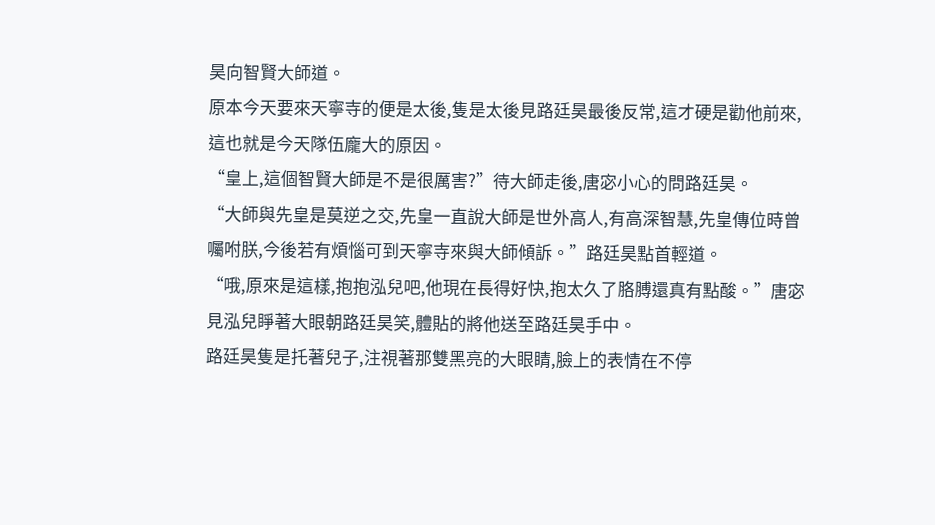昊向智賢大師道。
原本今天要來天寧寺的便是太後,隻是太後見路廷昊最後反常,這才硬是勸他前來,這也就是今天隊伍龐大的原因。
“皇上,這個智賢大師是不是很厲害?”待大師走後,唐宓小心的問路廷昊。
“大師與先皇是莫逆之交,先皇一直說大師是世外高人,有高深智慧,先皇傳位時曾囑咐朕,今後若有煩惱可到天寧寺來與大師傾訴。”路廷昊點首輕道。
“哦,原來是這樣,抱抱泓兒吧,他現在長得好快,抱太久了胳膊還真有點酸。”唐宓見泓兒睜著大眼朝路廷昊笑,體貼的將他送至路廷昊手中。
路廷昊隻是托著兒子,注視著那雙黑亮的大眼睛,臉上的表情在不停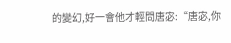的變幻,好一會他才輕問唐宓:“唐宓,你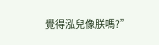覺得泓兒像朕嗎?”